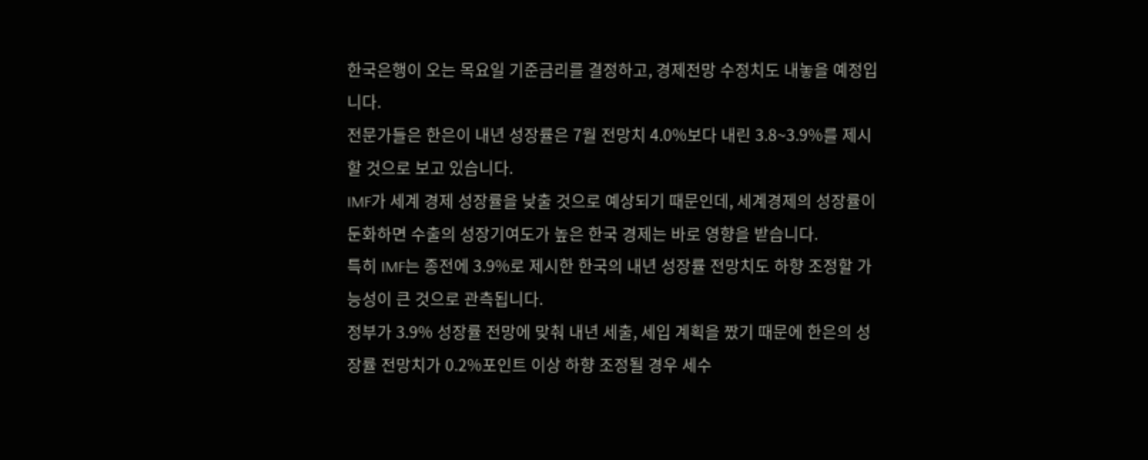한국은행이 오는 목요일 기준금리를 결정하고, 경제전망 수정치도 내놓을 예정입니다.
전문가들은 한은이 내년 성장률은 7월 전망치 4.0%보다 내린 3.8~3.9%를 제시할 것으로 보고 있습니다.
IMF가 세계 경제 성장률을 낮출 것으로 예상되기 때문인데, 세계경제의 성장률이 둔화하면 수출의 성장기여도가 높은 한국 경제는 바로 영향을 받습니다.
특히 IMF는 종전에 3.9%로 제시한 한국의 내년 성장률 전망치도 하향 조정할 가능성이 큰 것으로 관측됩니다.
정부가 3.9% 성장률 전망에 맞춰 내년 세출, 세입 계획을 짰기 때문에 한은의 성장률 전망치가 0.2%포인트 이상 하향 조정될 경우 세수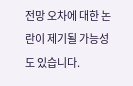전망 오차에 대한 논란이 제기될 가능성도 있습니다.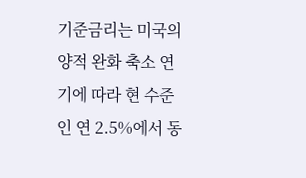기준금리는 미국의 양적 완화 축소 연기에 따라 현 수준인 연 2.5%에서 동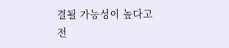결될 가능성이 높다고 전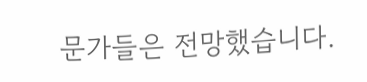문가들은 전망했습니다.